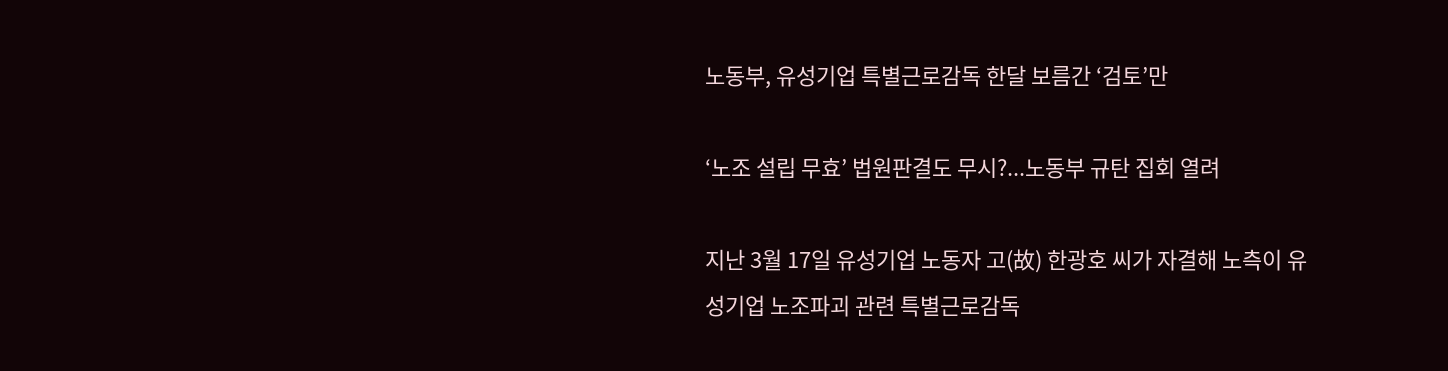노동부, 유성기업 특별근로감독 한달 보름간 ‘검토’만

‘노조 설립 무효’ 법원판결도 무시?...노동부 규탄 집회 열려

지난 3월 17일 유성기업 노동자 고(故) 한광호 씨가 자결해 노측이 유성기업 노조파괴 관련 특별근로감독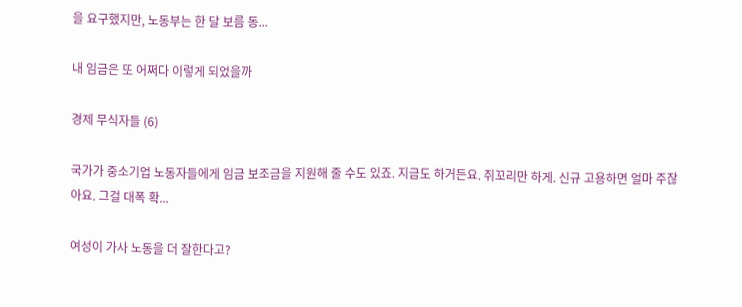을 요구했지만, 노동부는 한 달 보름 동...

내 임금은 또 어쩌다 이렇게 되었을까

경제 무식자들 (6)

국가가 중소기업 노동자들에게 임금 보조금을 지원해 줄 수도 있죠. 지금도 하거든요. 쥐꼬리만 하게. 신규 고용하면 얼마 주잖아요. 그걸 대폭 확...

여성이 가사 노동을 더 잘한다고?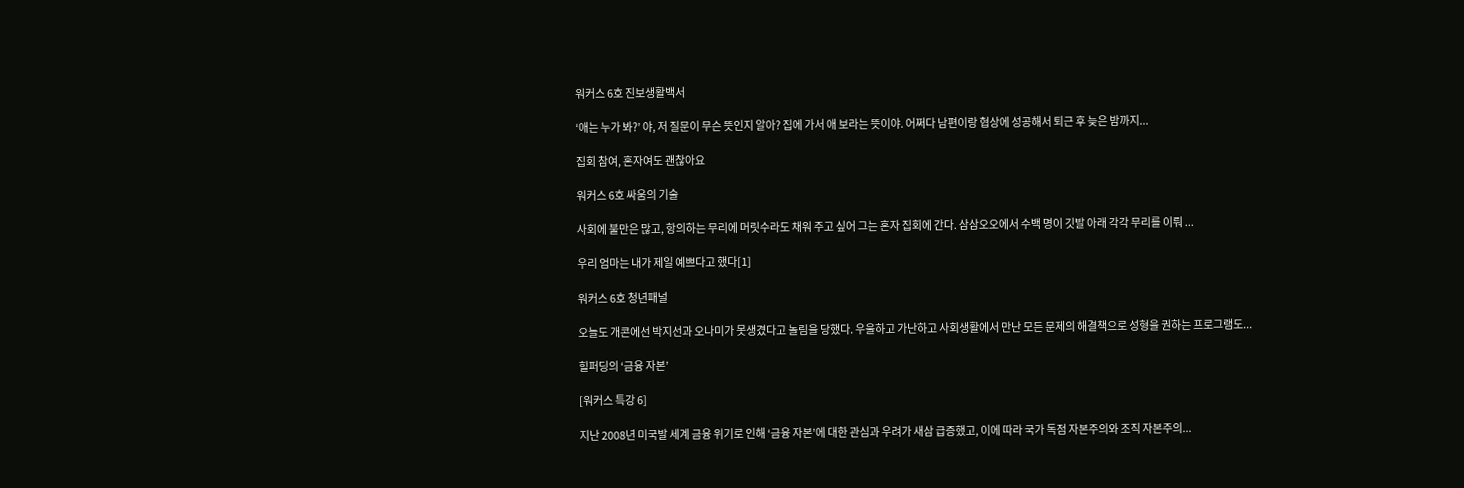워커스 6호 진보생활백서

‘애는 누가 봐?’ 야, 저 질문이 무슨 뜻인지 알아? 집에 가서 애 보라는 뜻이야. 어쩌다 남편이랑 협상에 성공해서 퇴근 후 늦은 밤까지...

집회 참여, 혼자여도 괜찮아요

워커스 6호 싸움의 기술

사회에 불만은 많고, 항의하는 무리에 머릿수라도 채워 주고 싶어 그는 혼자 집회에 간다. 삼삼오오에서 수백 명이 깃발 아래 각각 무리를 이뤄 ...

우리 엄마는 내가 제일 예쁘다고 했다[1]

워커스 6호 청년패널

오늘도 개콘에선 박지선과 오나미가 못생겼다고 놀림을 당했다. 우울하고 가난하고 사회생활에서 만난 모든 문제의 해결책으로 성형을 권하는 프로그램도...

힐퍼딩의 ‘금융 자본’

[워커스 특강 6]

지난 2008년 미국발 세계 금융 위기로 인해 ‘금융 자본’에 대한 관심과 우려가 새삼 급증했고, 이에 따라 국가 독점 자본주의와 조직 자본주의...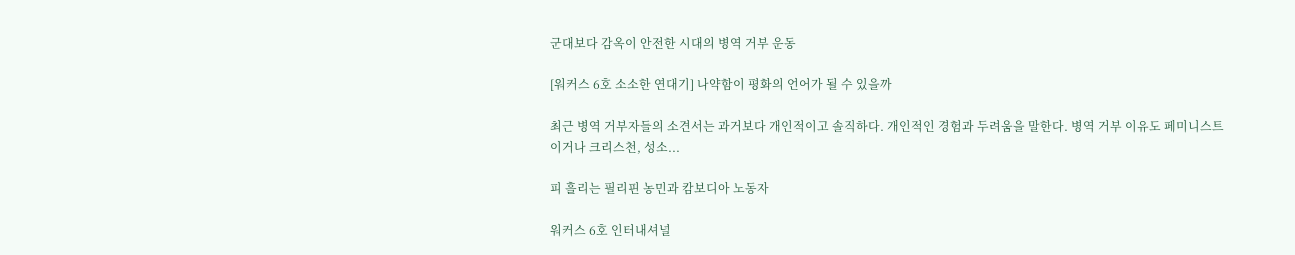군대보다 감옥이 안전한 시대의 병역 거부 운동

[워커스 6호 소소한 연대기] 나약함이 평화의 언어가 될 수 있을까

최근 병역 거부자들의 소견서는 과거보다 개인적이고 솔직하다. 개인적인 경험과 두려움을 말한다. 병역 거부 이유도 페미니스트이거나 크리스천, 성소...

피 흘리는 필리핀 농민과 캄보디아 노동자

워커스 6호 인터내셔널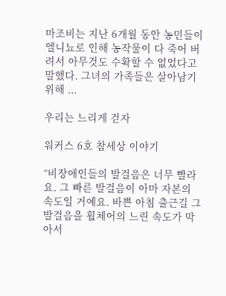마조비는 지난 6개월 동안 농민들이 엘니뇨로 인해 농작물이 다 죽어 버려서 아무것도 수확할 수 없었다고 말했다. 그녀의 가족들은 살아남기 위해 ...

우리는 느리게 걷자

워커스 6호 참세상 이야기

“비장애인들의 발걸음은 너무 빨라요. 그 빠른 발걸음이 아마 자본의 속도일 거예요. 바쁜 아침 출근길 그 발걸음을 휠체어의 느린 속도가 막아서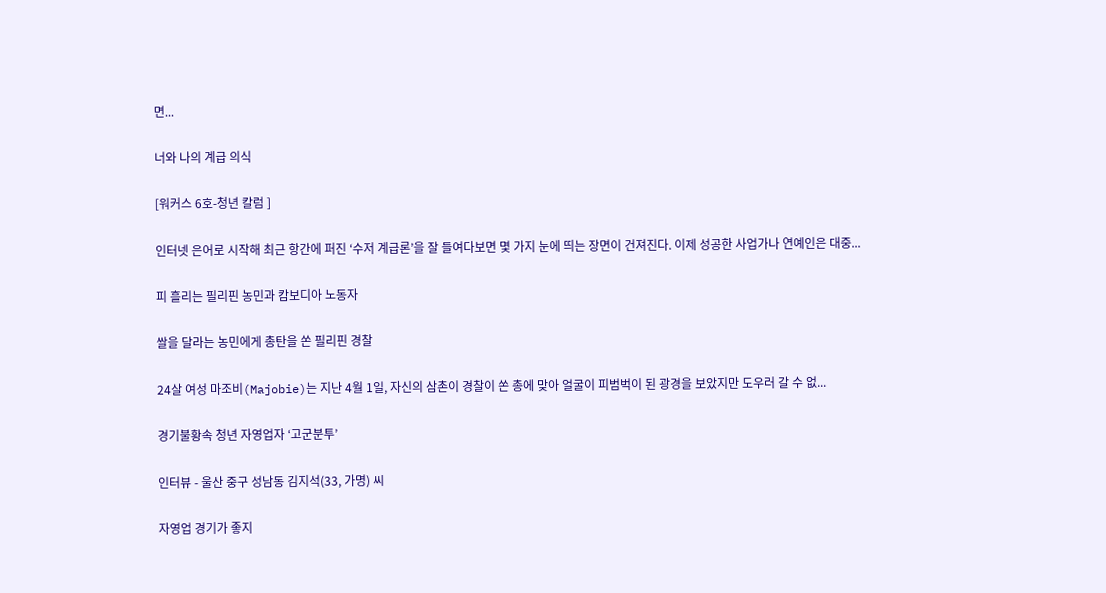면...

너와 나의 계급 의식

[워커스 6호-청년 칼럼 ]

인터넷 은어로 시작해 최근 항간에 퍼진 ‘수저 계급론’을 잘 들여다보면 몇 가지 눈에 띄는 장면이 건져진다. 이제 성공한 사업가나 연예인은 대중...

피 흘리는 필리핀 농민과 캄보디아 노동자

쌀을 달라는 농민에게 총탄을 쏜 필리핀 경찰

24살 여성 마조비(Majobie)는 지난 4월 1일, 자신의 삼촌이 경찰이 쏜 총에 맞아 얼굴이 피범벅이 된 광경을 보았지만 도우러 갈 수 없...

경기불황속 청년 자영업자 ‘고군분투’

인터뷰 - 울산 중구 성남동 김지석(33, 가명) 씨

자영업 경기가 좋지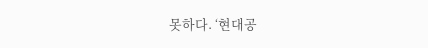못하다. ‘현대공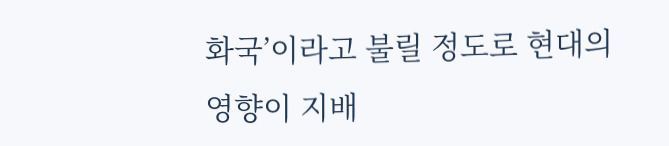화국’이라고 불릴 정도로 현대의 영향이 지배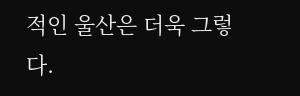적인 울산은 더욱 그렇다.